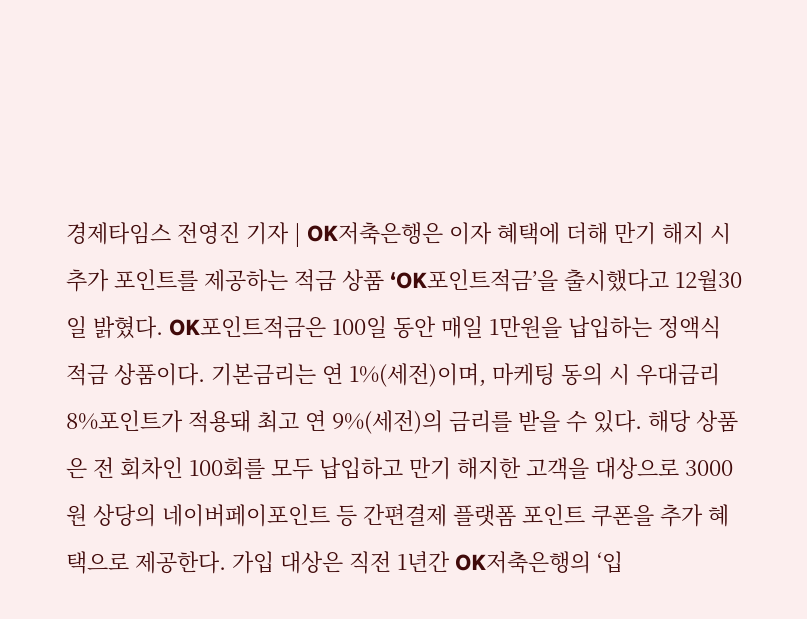경제타임스 전영진 기자 | OK저축은행은 이자 혜택에 더해 만기 해지 시 추가 포인트를 제공하는 적금 상품 ‘OK포인트적금’을 출시했다고 12월30일 밝혔다. OK포인트적금은 100일 동안 매일 1만원을 납입하는 정액식 적금 상품이다. 기본금리는 연 1%(세전)이며, 마케팅 동의 시 우대금리 8%포인트가 적용돼 최고 연 9%(세전)의 금리를 받을 수 있다. 해당 상품은 전 회차인 100회를 모두 납입하고 만기 해지한 고객을 대상으로 3000원 상당의 네이버페이포인트 등 간편결제 플랫폼 포인트 쿠폰을 추가 혜택으로 제공한다. 가입 대상은 직전 1년간 OK저축은행의 ‘입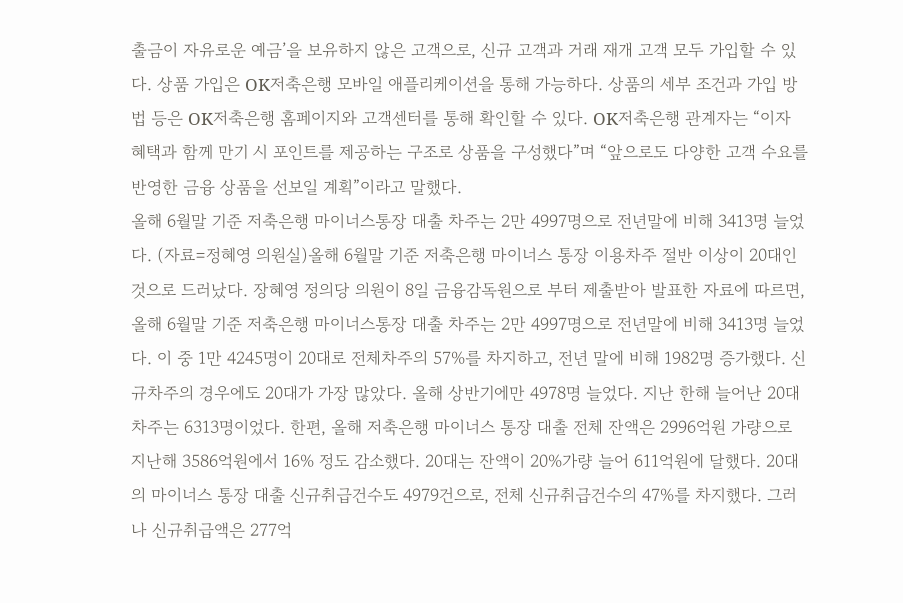출금이 자유로운 예금’을 보유하지 않은 고객으로, 신규 고객과 거래 재개 고객 모두 가입할 수 있다. 상품 가입은 OK저축은행 모바일 애플리케이션을 통해 가능하다. 상품의 세부 조건과 가입 방법 등은 OK저축은행 홈페이지와 고객센터를 통해 확인할 수 있다. OK저축은행 관계자는 “이자 혜택과 함께 만기 시 포인트를 제공하는 구조로 상품을 구성했다”며 “앞으로도 다양한 고객 수요를 반영한 금융 상품을 선보일 계획”이라고 말했다.
올해 6월말 기준 저축은행 마이너스통장 대출 차주는 2만 4997명으로 전년말에 비해 3413명 늘었다. (자료=정혜영 의원실)올해 6월말 기준 저축은행 마이너스 통장 이용차주 절반 이상이 20대인 것으로 드러났다. 장혜영 정의당 의원이 8일 금융감독원으로 부터 제출받아 발표한 자료에 따르면, 올해 6월말 기준 저축은행 마이너스통장 대출 차주는 2만 4997명으로 전년말에 비해 3413명 늘었다. 이 중 1만 4245명이 20대로 전체차주의 57%를 차지하고, 전년 말에 비해 1982명 증가했다. 신규차주의 경우에도 20대가 가장 많았다. 올해 상반기에만 4978명 늘었다. 지난 한해 늘어난 20대 차주는 6313명이었다. 한편, 올해 저축은행 마이너스 통장 대출 전체 잔액은 2996억원 가량으로 지난해 3586억원에서 16% 정도 감소했다. 20대는 잔액이 20%가량 늘어 611억원에 달했다. 20대의 마이너스 통장 대출 신규취급건수도 4979건으로, 전체 신규취급건수의 47%를 차지했다. 그러나 신규취급액은 277억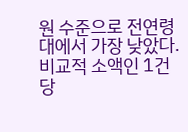원 수준으로 전연령대에서 가장 낮았다. 비교적 소액인 1건당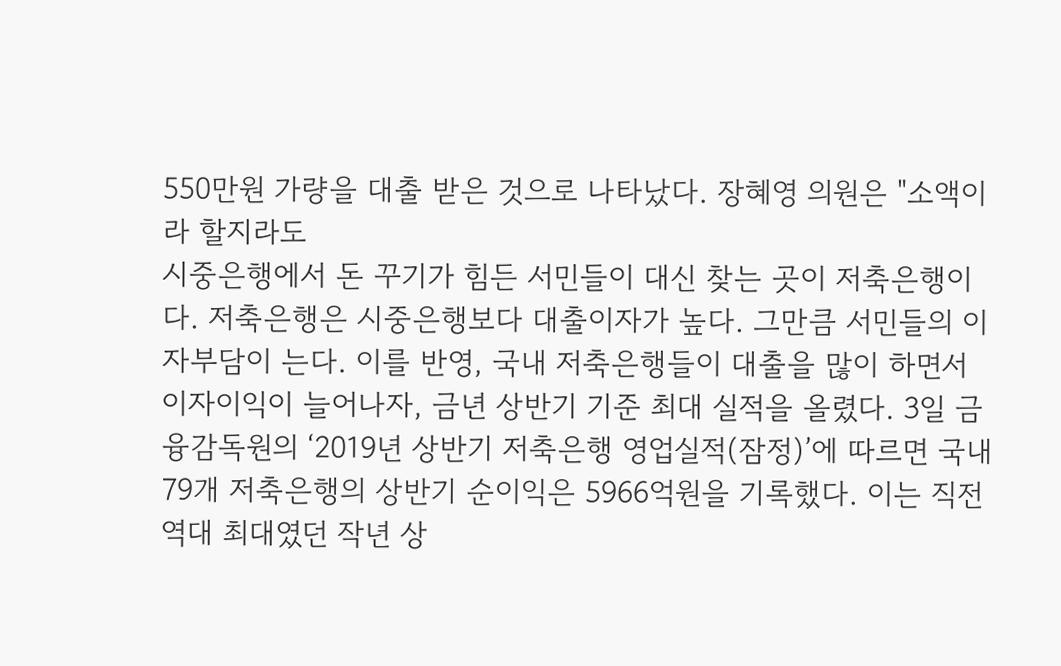550만원 가량을 대출 받은 것으로 나타났다. 장혜영 의원은 "소액이라 할지라도
시중은행에서 돈 꾸기가 힘든 서민들이 대신 찾는 곳이 저축은행이다. 저축은행은 시중은행보다 대출이자가 높다. 그만큼 서민들의 이자부담이 는다. 이를 반영, 국내 저축은행들이 대출을 많이 하면서 이자이익이 늘어나자, 금년 상반기 기준 최대 실적을 올렸다. 3일 금융감독원의 ‘2019년 상반기 저축은행 영업실적(잠정)’에 따르면 국내 79개 저축은행의 상반기 순이익은 5966억원을 기록했다. 이는 직전 역대 최대였던 작년 상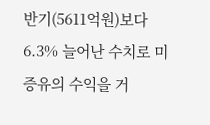반기(5611억원)보다 6.3% 늘어난 수치로 미증유의 수익을 거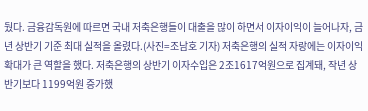뒀다. 금융감독원에 따르면 국내 저축은행들이 대출을 많이 하면서 이자이익이 늘어나자, 금년 상반기 기준 최대 실적을 올렸다.(사진=조남호 기자) 저축은행의 실적 자랑에는 이자이익 확대가 큰 역할을 했다. 저축은행의 상반기 이자수입은 2조1617억원으로 집계돼, 작년 상반기보다 1199억원 증가했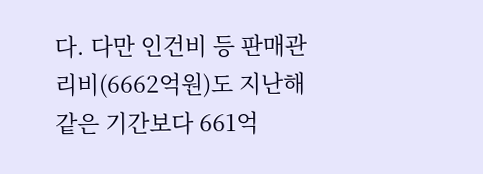다. 다만 인건비 등 판매관리비(6662억원)도 지난해 같은 기간보다 661억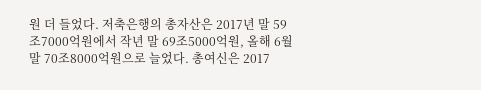원 더 들었다. 저축은행의 총자산은 2017년 말 59조7000억원에서 작년 말 69조5000억원, 올해 6월 말 70조8000억원으로 늘었다. 총여신은 2017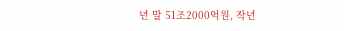년 말 51조2000억원, 작년